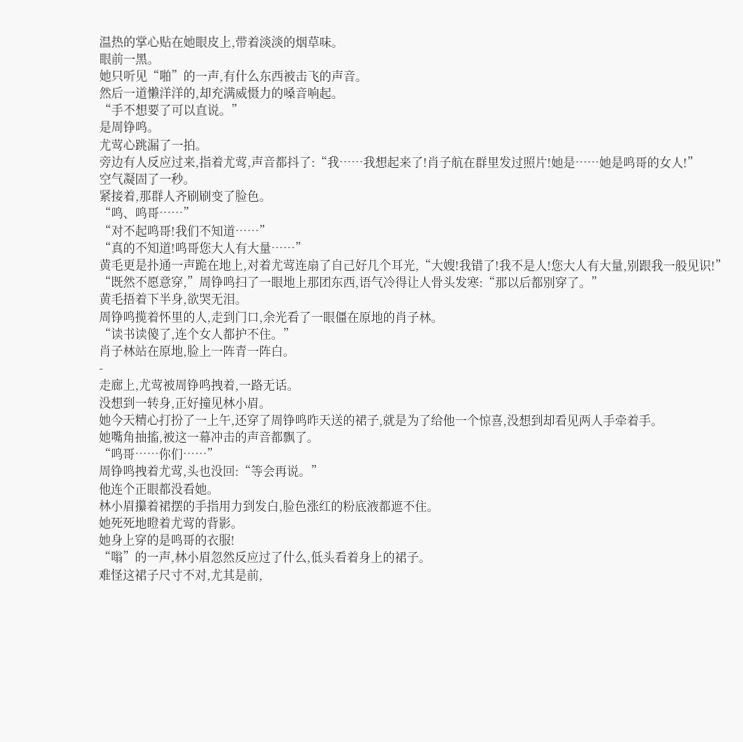温热的掌心贴在她眼皮上,带着淡淡的烟草味。
眼前一黑。
她只听见“啪”的一声,有什么东西被击飞的声音。
然后一道懒洋洋的,却充满威慑力的嗓音响起。
“手不想要了可以直说。”
是周铮鸣。
尤莺心跳漏了一拍。
旁边有人反应过来,指着尤莺,声音都抖了:“我……我想起来了!肖子航在群里发过照片!她是……她是鸣哥的女人!”
空气凝固了一秒。
紧接着,那群人齐刷刷变了脸色。
“鸣、鸣哥……”
“对不起鸣哥!我们不知道……”
“真的不知道!鸣哥您大人有大量……”
黄毛更是扑通一声跪在地上,对着尤莺连扇了自己好几个耳光,“大嫂!我错了!我不是人!您大人有大量,别跟我一般见识!”
“既然不愿意穿,”周铮鸣扫了一眼地上那团东西,语气冷得让人骨头发寒:“那以后都别穿了。”
黄毛捂着下半身,欲哭无泪。
周铮鸣揽着怀里的人,走到门口,余光看了一眼僵在原地的肖子林。
“读书读傻了,连个女人都护不住。”
肖子林站在原地,脸上一阵青一阵白。
-
走廊上,尤莺被周铮鸣拽着,一路无话。
没想到一转身,正好撞见林小眉。
她今天精心打扮了一上午,还穿了周铮鸣昨天送的裙子,就是为了给他一个惊喜,没想到却看见两人手牵着手。
她嘴角抽搐,被这一幕冲击的声音都飘了。
“鸣哥……你们……”
周铮鸣拽着尤莺,头也没回:“等会再说。”
他连个正眼都没看她。
林小眉攥着裙摆的手指用力到发白,脸色涨红的粉底液都遮不住。
她死死地瞪着尤莺的背影。
她身上穿的是鸣哥的衣服!
“嗡”的一声,林小眉忽然反应过了什么,低头看着身上的裙子。
难怪这裙子尺寸不对,尤其是前,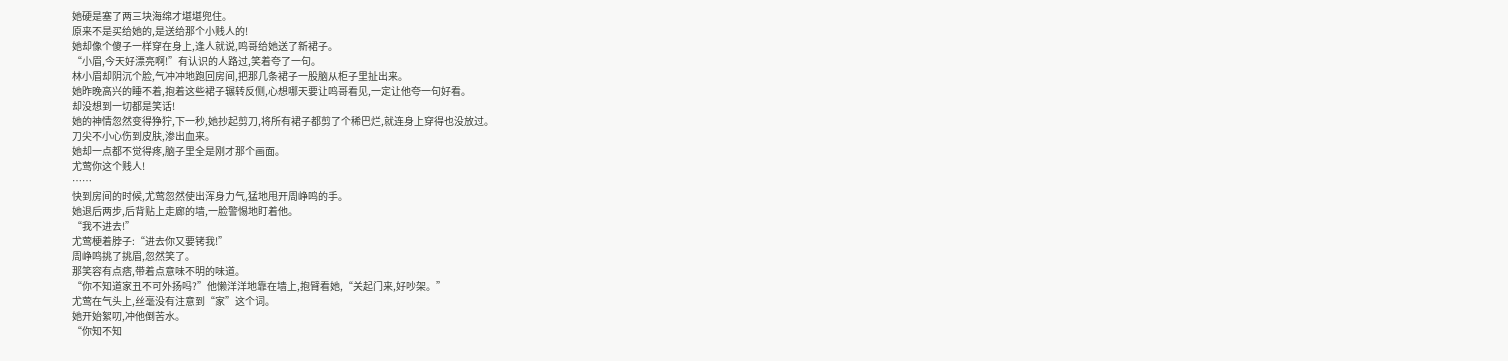她硬是塞了两三块海绵才堪堪兜住。
原来不是买给她的,是送给那个小贱人的!
她却像个傻子一样穿在身上,逢人就说,鸣哥给她送了新裙子。
“小眉,今天好漂亮啊!”有认识的人路过,笑着夸了一句。
林小眉却阴沉个脸,气冲冲地跑回房间,把那几条裙子一股脑从柜子里扯出来。
她昨晚高兴的睡不着,抱着这些裙子辗转反侧,心想哪天要让鸣哥看见,一定让他夸一句好看。
却没想到一切都是笑话!
她的神情忽然变得狰狞,下一秒,她抄起剪刀,将所有裙子都剪了个稀巴烂,就连身上穿得也没放过。
刀尖不小心伤到皮肤,渗出血来。
她却一点都不觉得疼,脑子里全是刚才那个画面。
尤莺你这个贱人!
……
快到房间的时候,尤莺忽然使出浑身力气,猛地甩开周峥鸣的手。
她退后两步,后背贴上走廊的墙,一脸警惕地盯着他。
“我不进去!”
尤莺梗着脖子:“进去你又要铐我!”
周峥鸣挑了挑眉,忽然笑了。
那笑容有点痞,带着点意味不明的味道。
“你不知道家丑不可外扬吗?”他懒洋洋地靠在墙上,抱臂看她,“关起门来,好吵架。”
尤莺在气头上,丝毫没有注意到“家”这个词。
她开始絮叨,冲他倒苦水。
“你知不知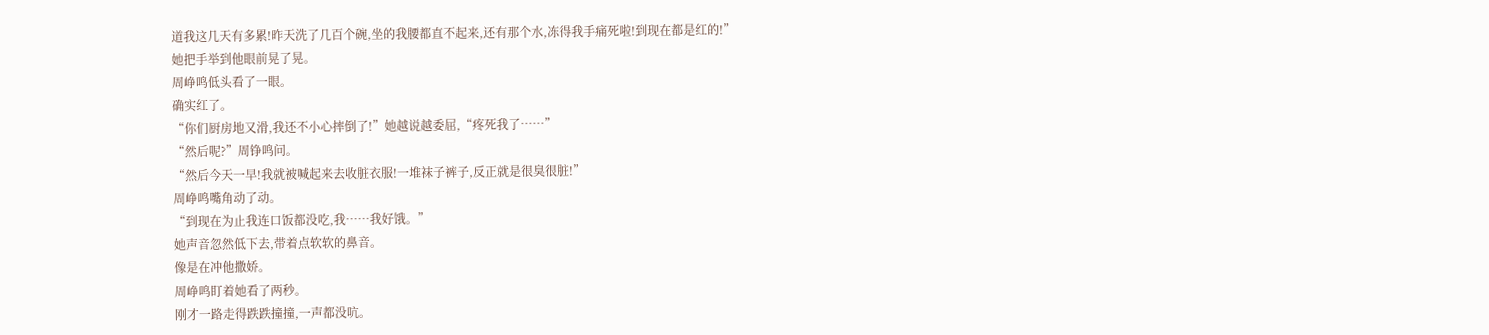道我这几天有多累!昨天洗了几百个碗,坐的我腰都直不起来,还有那个水,冻得我手痛死啦!到现在都是红的!”
她把手举到他眼前晃了晃。
周峥鸣低头看了一眼。
确实红了。
“你们厨房地又滑,我还不小心摔倒了!”她越说越委屈,“疼死我了……”
“然后呢?”周铮鸣问。
“然后今天一早!我就被喊起来去收脏衣服!一堆袜子裤子,反正就是很臭很脏!”
周峥鸣嘴角动了动。
“到现在为止我连口饭都没吃,我……我好饿。”
她声音忽然低下去,带着点软软的鼻音。
像是在冲他撒娇。
周峥鸣盯着她看了两秒。
刚才一路走得跌跌撞撞,一声都没吭。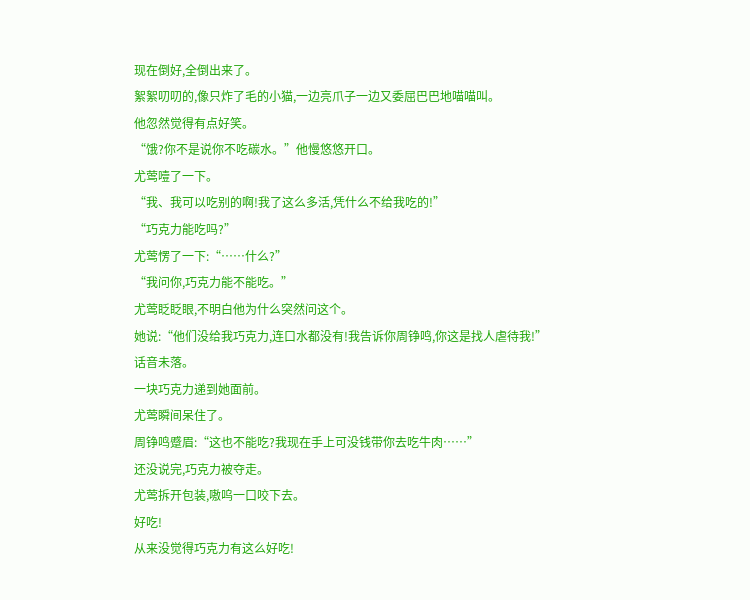现在倒好,全倒出来了。
絮絮叨叨的,像只炸了毛的小猫,一边亮爪子一边又委屈巴巴地喵喵叫。
他忽然觉得有点好笑。
“饿?你不是说你不吃碳水。”他慢悠悠开口。
尤莺噎了一下。
“我、我可以吃别的啊!我了这么多活,凭什么不给我吃的!”
“巧克力能吃吗?”
尤莺愣了一下:“……什么?”
“我问你,巧克力能不能吃。”
尤莺眨眨眼,不明白他为什么突然问这个。
她说:“他们没给我巧克力,连口水都没有!我告诉你周铮鸣,你这是找人虐待我!”
话音未落。
一块巧克力递到她面前。
尤莺瞬间呆住了。
周铮鸣蹙眉:“这也不能吃?我现在手上可没钱带你去吃牛肉……”
还没说完,巧克力被夺走。
尤莺拆开包装,嗷呜一口咬下去。
好吃!
从来没觉得巧克力有这么好吃!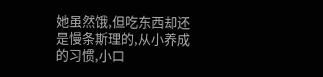她虽然饿,但吃东西却还是慢条斯理的,从小养成的习惯,小口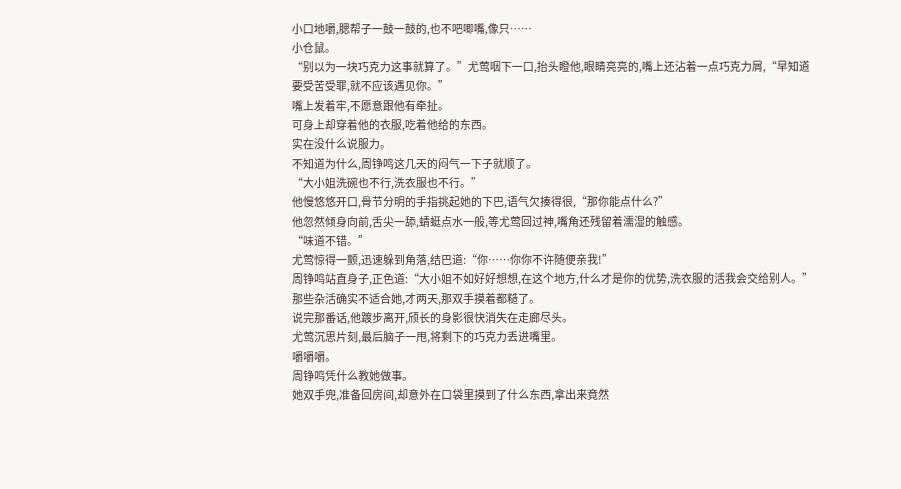小口地嚼,腮帮子一鼓一鼓的,也不吧唧嘴,像只……
小仓鼠。
“别以为一块巧克力这事就算了。”尤莺咽下一口,抬头瞪他,眼睛亮亮的,嘴上还沾着一点巧克力屑,“早知道要受苦受罪,就不应该遇见你。”
嘴上发着牢,不愿意跟他有牵扯。
可身上却穿着他的衣服,吃着他给的东西。
实在没什么说服力。
不知道为什么,周铮鸣这几天的闷气一下子就顺了。
“大小姐洗碗也不行,洗衣服也不行。”
他慢悠悠开口,骨节分明的手指挑起她的下巴,语气欠揍得很,“那你能点什么?”
他忽然倾身向前,舌尖一舔,蜻蜓点水一般,等尤莺回过神,嘴角还残留着濡湿的触感。
“味道不错。”
尤莺惊得一颤,迅速躲到角落,结巴道:“你……你你不许随便亲我!”
周铮鸣站直身子,正色道:“大小姐不如好好想想,在这个地方,什么才是你的优势,洗衣服的活我会交给别人。”
那些杂活确实不适合她,才两天,那双手摸着都糙了。
说完那番话,他踱步离开,颀长的身影很快消失在走廊尽头。
尤莺沉思片刻,最后脑子一甩,将剩下的巧克力丢进嘴里。
嚼嚼嚼。
周铮鸣凭什么教她做事。
她双手兜,准备回房间,却意外在口袋里摸到了什么东西,拿出来竟然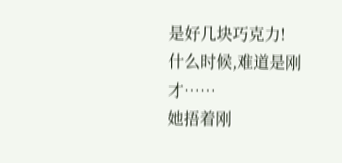是好几块巧克力!
什么时候,难道是刚才……
她捂着刚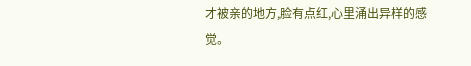才被亲的地方,脸有点红,心里涌出异样的感觉。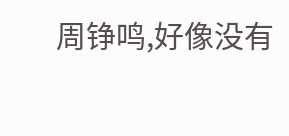周铮鸣,好像没有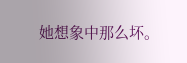她想象中那么坏。